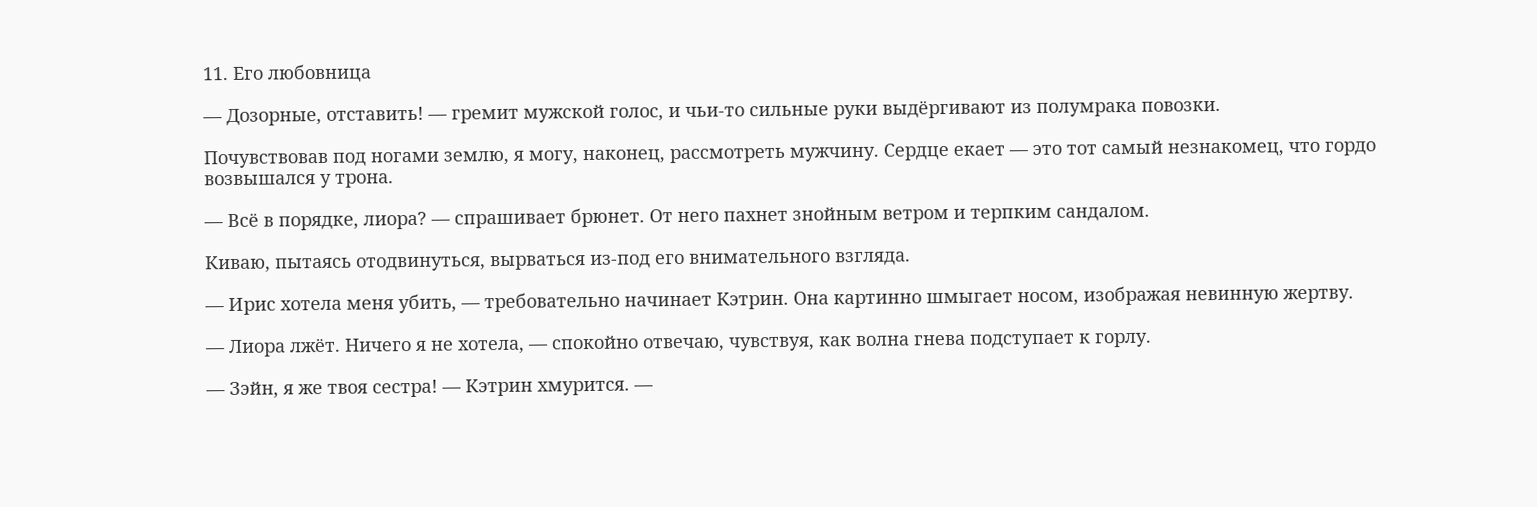11. Его любовница

— Дозорные, отставить! — гремит мужской голос, и чьи-то сильные руки выдёргивают из полумрака повозки.

Почувствовав под ногами землю, я могу, наконец, рассмотреть мужчину. Сердце екает — это тот самый незнакомец, что гордо возвышался у трона.

— Всё в порядке, лиора? — спрашивает брюнет. От него пахнет знойным ветром и терпким сандалом.

Киваю, пытаясь отодвинуться, вырваться из-под его внимательного взгляда.

— Ирис хотела меня убить, — требовательно начинает Кэтрин. Она картинно шмыгает носом, изображая невинную жертву.

— Лиора лжёт. Ничего я не хотела, — спокойно отвечаю, чувствуя, как волна гнева подступает к горлу.

— Зэйн, я же твоя сестра! — Кэтрин хмурится. —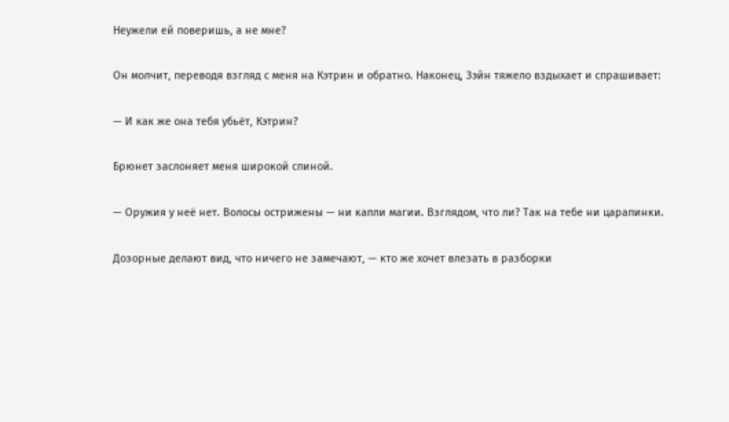Неужели ей поверишь, а не мне?

Он молчит, переводя взгляд с меня на Кэтрин и обратно. Наконец, Зэйн тяжело вздыхает и спрашивает:

— И как же она тебя убьёт, Кэтрин?

Брюнет заслоняет меня широкой спиной.

— Оружия у неё нет. Волосы острижены — ни капли магии. Взглядом, что ли? Так на тебе ни царапинки.

Дозорные делают вид, что ничего не замечают, — кто же хочет влезать в разборки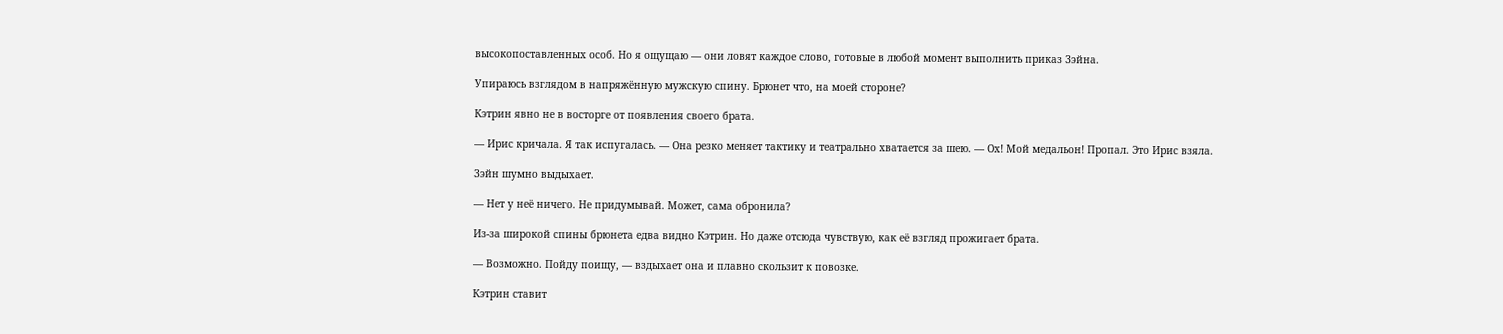высокопоставленных особ. Но я ощущаю — они ловят каждое слово, готовые в любой момент выполнить приказ Зэйна.

Упираюсь взглядом в напряжённую мужскую спину. Брюнет что, на моей стороне?

Кэтрин явно не в восторге от появления своего брата.

— Ирис кричала. Я так испугалась. — Она резко меняет тактику и театрально хватается за шею. — Ох! Мой медальон! Пропал. Это Ирис взяла.

Зэйн шумно выдыхает.

— Нет у неё ничего. Не придумывай. Может, сама обронила?

Из-за широкой спины брюнета едва видно Кэтрин. Но даже отсюда чувствую, как её взгляд прожигает брата.

— Возможно. Пойду поищу, — вздыхает она и плавно скользит к повозке.

Кэтрин ставит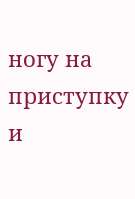ногу на приступку и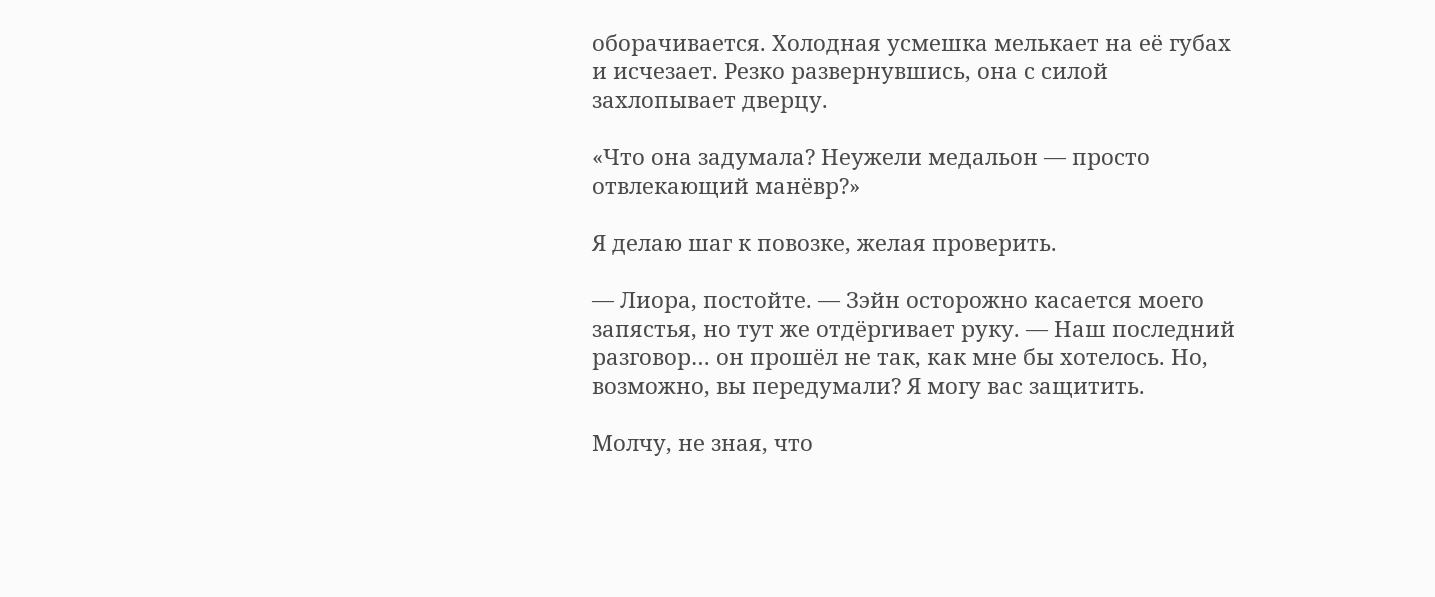оборачивается. Холодная усмешка мелькает на её губах и исчезает. Резко развернувшись, она с силой захлопывает дверцу.

«Что она задумала? Неужели медальон — просто отвлекающий манёвр?»

Я делаю шаг к повозке, желая проверить.

— Лиора, постойте. — Зэйн осторожно касается моего запястья, но тут же отдёргивает руку. — Наш последний разговор… он прошёл не так, как мне бы хотелось. Но, возможно, вы передумали? Я могу вас защитить.

Молчу, не зная, что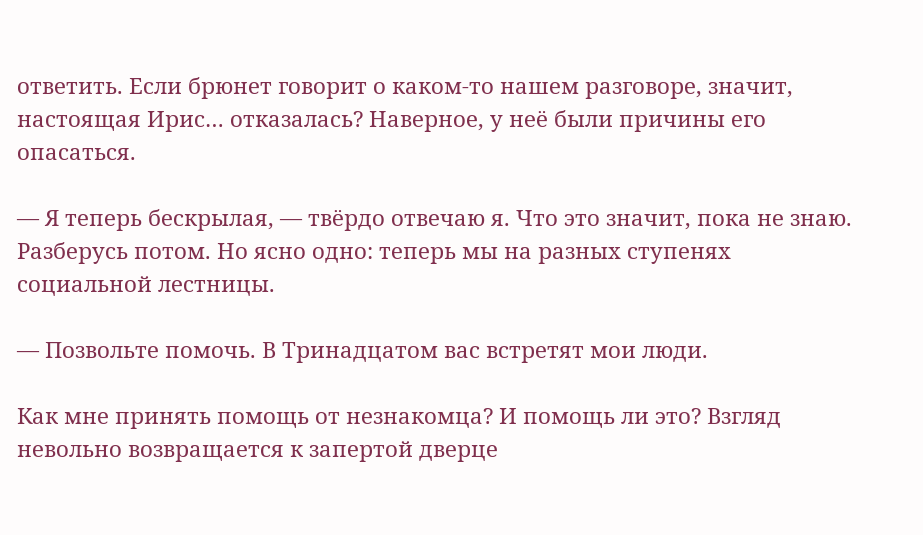ответить. Если брюнет говорит о каком-то нашем разговоре, значит, настоящая Ирис… отказалась? Наверное, у неё были причины его опасаться.

— Я теперь бескрылая, — твёрдо отвечаю я. Что это значит, пока не знаю. Разберусь потом. Но ясно одно: теперь мы на разных ступенях социальной лестницы.

— Позвольте помочь. В Тринадцатом вас встретят мои люди.

Как мне принять помощь от незнакомца? И помощь ли это? Взгляд невольно возвращается к запертой дверце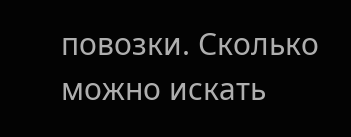повозки. Сколько можно искать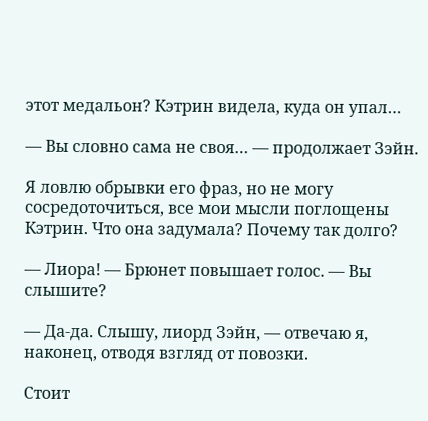этот медальон? Кэтрин видела, куда он упал…

— Вы словно сама не своя… — продолжает Зэйн.

Я ловлю обрывки его фраз, но не могу сосредоточиться, все мои мысли поглощены Кэтрин. Что она задумала? Почему так долго?

— Лиора! — Брюнет повышает голос. — Вы слышите?

— Да-да. Слышу, лиорд Зэйн, — отвечаю я, наконец, отводя взгляд от повозки.

Стоит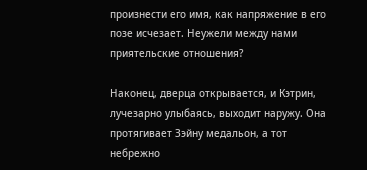произнести его имя, как напряжение в его позе исчезает. Неужели между нами приятельские отношения?

Наконец, дверца открывается, и Кэтрин, лучезарно улыбаясь, выходит наружу. Она протягивает Зэйну медальон, а тот небрежно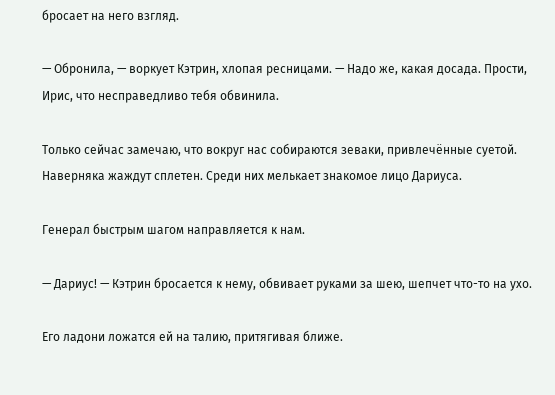бросает на него взгляд.

— Обронила, — воркует Кэтрин, хлопая ресницами. — Надо же, какая досада. Прости, Ирис, что несправедливо тебя обвинила.

Только сейчас замечаю, что вокруг нас собираются зеваки, привлечённые суетой. Наверняка жаждут сплетен. Среди них мелькает знакомое лицо Дариуса.

Генерал быстрым шагом направляется к нам.

— Дариус! — Кэтрин бросается к нему, обвивает руками за шею, шепчет что-то на ухо.

Его ладони ложатся ей на талию, притягивая ближе.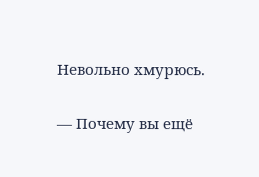Невольно хмурюсь.

— Почему вы ещё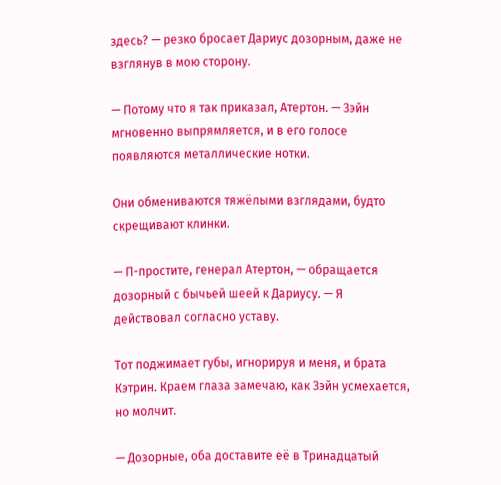здесь? — резко бросает Дариус дозорным, даже не взглянув в мою сторону.

— Потому что я так приказал, Атертон. — Зэйн мгновенно выпрямляется, и в его голосе появляются металлические нотки.

Они обмениваются тяжёлыми взглядами, будто скрещивают клинки.

— П-простите, генерал Атертон, — обращается дозорный с бычьей шеей к Дариусу. — Я действовал согласно уставу.

Тот поджимает губы, игнорируя и меня, и брата Кэтрин. Краем глаза замечаю, как Зэйн усмехается, но молчит.

— Дозорные, оба доставите её в Тринадцатый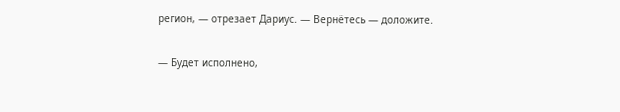регион, — отрезает Дариус. — Вернётесь — доложите.

— Будет исполнено,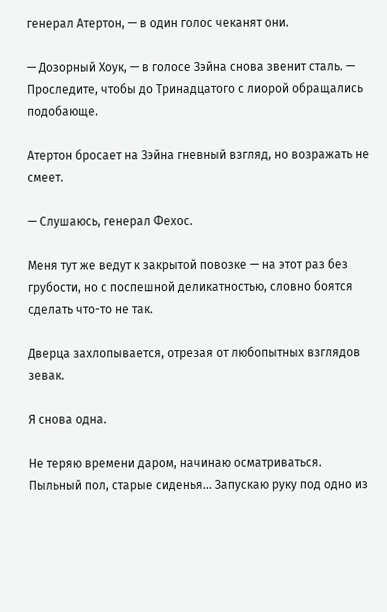генерал Атертон, — в один голос чеканят они.

— Дозорный Хоук, — в голосе Зэйна снова звенит сталь. — Проследите, чтобы до Тринадцатого с лиорой обращались подобающе.

Атертон бросает на Зэйна гневный взгляд, но возражать не смеет.

— Слушаюсь, генерал Фехос.

Меня тут же ведут к закрытой повозке — на этот раз без грубости, но с поспешной деликатностью, словно боятся сделать что-то не так.

Дверца захлопывается, отрезая от любопытных взглядов зевак.

Я снова одна.

Не теряю времени даром, начинаю осматриваться. Пыльный пол, старые сиденья… Запускаю руку под одно из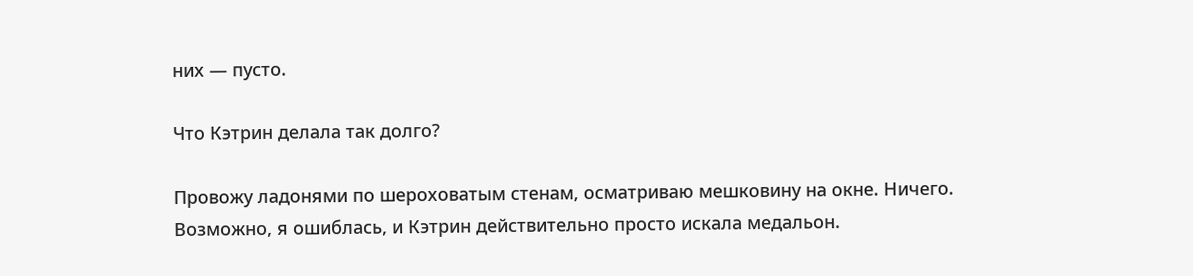них — пусто.

Что Кэтрин делала так долго?

Провожу ладонями по шероховатым стенам, осматриваю мешковину на окне. Ничего. Возможно, я ошиблась, и Кэтрин действительно просто искала медальон.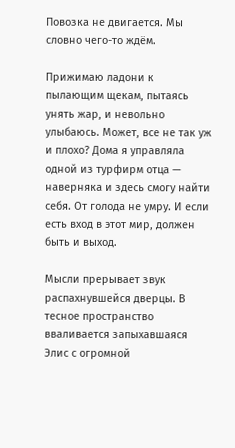Повозка не двигается. Мы словно чего-то ждём.

Прижимаю ладони к пылающим щекам, пытаясь унять жар, и невольно улыбаюсь. Может, все не так уж и плохо? Дома я управляла одной из турфирм отца — наверняка и здесь смогу найти себя. От голода не умру. И если есть вход в этот мир, должен быть и выход.

Мысли прерывает звук распахнувшейся дверцы. В тесное пространство вваливается запыхавшаяся Элис с огромной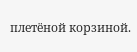плетёной корзиной.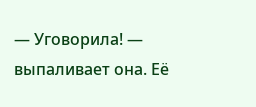— Уговорила! — выпаливает она. Её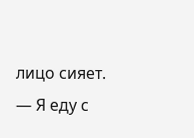лицо сияет. — Я еду с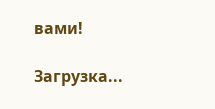вами!

Загрузка...